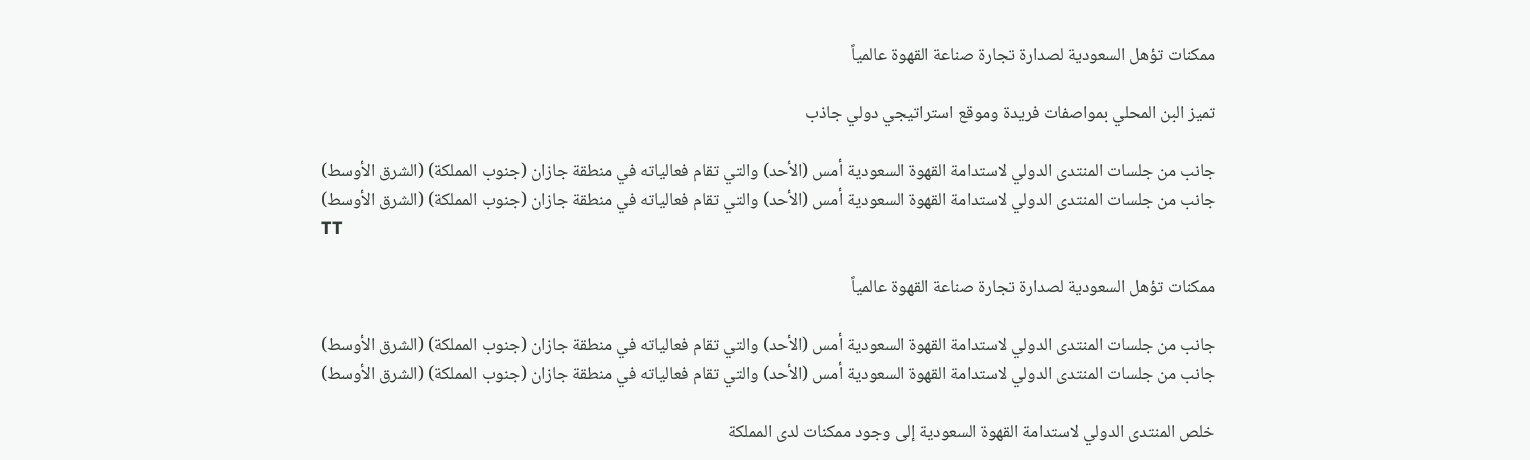ممكنات تؤهل السعودية لصدارة تجارة صناعة القهوة عالمياً

تميز البن المحلي بمواصفات فريدة وموقع استراتيجي دولي جاذب

جانب من جلسات المنتدى الدولي لاستدامة القهوة السعودية أمس (الأحد) والتي تقام فعالياته في منطقة جازان (جنوب المملكة) (الشرق الأوسط)
جانب من جلسات المنتدى الدولي لاستدامة القهوة السعودية أمس (الأحد) والتي تقام فعالياته في منطقة جازان (جنوب المملكة) (الشرق الأوسط)
TT

ممكنات تؤهل السعودية لصدارة تجارة صناعة القهوة عالمياً

جانب من جلسات المنتدى الدولي لاستدامة القهوة السعودية أمس (الأحد) والتي تقام فعالياته في منطقة جازان (جنوب المملكة) (الشرق الأوسط)
جانب من جلسات المنتدى الدولي لاستدامة القهوة السعودية أمس (الأحد) والتي تقام فعالياته في منطقة جازان (جنوب المملكة) (الشرق الأوسط)

خلص المنتدى الدولي لاستدامة القهوة السعودية إلى وجود ممكنات لدى المملكة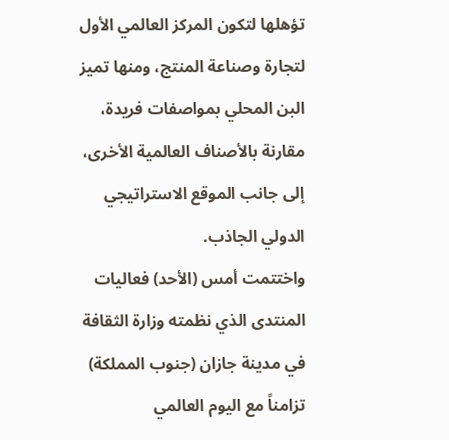تؤهلها لتكون المركز العالمي الأول لتجارة وصناعة المنتج، ومنها تميز البن المحلي بمواصفات فريدة، مقارنة بالأصناف العالمية الأخرى، إلى جانب الموقع الاستراتيجي الدولي الجاذب.
واختتمت أمس (الأحد) فعاليات المنتدى الذي نظمته وزارة الثقافة في مدينة جازان (جنوب المملكة) تزامناً مع اليوم العالمي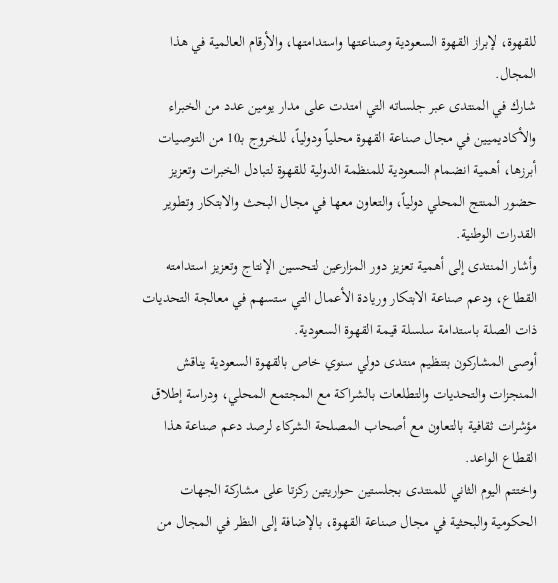للقهوة، لإبراز القهوة السعودية وصناعتها واستدامتها، والأرقام العالمية في هذا المجال.
شارك في المنتدى عبر جلساته التي امتدت على مدار يومين عدد من الخبراء والأكاديميين في مجال صناعة القهوة محلياً ودولياً، للخروج بـ10 من التوصيات أبرزها، أهمية انضمام السعودية للمنظمة الدولية للقهوة لتبادل الخبرات وتعزيز حضور المنتج المحلي دولياً، والتعاون معها في مجال البحث والابتكار وتطوير القدرات الوطنية.
وأشار المنتدى إلى أهمية تعزيز دور المزارعين لتحسين الإنتاج وتعزيز استدامته القطاع، ودعم صناعة الابتكار وريادة الأعمال التي ستسهم في معالجة التحديات ذات الصلة باستدامة سلسلة قيمة القهوة السعودية.
أوصى المشاركون بتنظيم منتدى دولي سنوي خاص بالقهوة السعودية يناقش المنجزات والتحديات والتطلعات بالشراكة مع المجتمع المحلي، ودراسة إطلاق مؤشرات ثقافية بالتعاون مع أصحاب المصلحة الشركاء لرصد دعم صناعة هذا القطاع الواعد.
واختتم اليوم الثاني للمنتدى بجلستين حواريتين ركزتا على مشاركة الجهات الحكومية والبحثية في مجال صناعة القهوة، بالإضافة إلى النظر في المجال من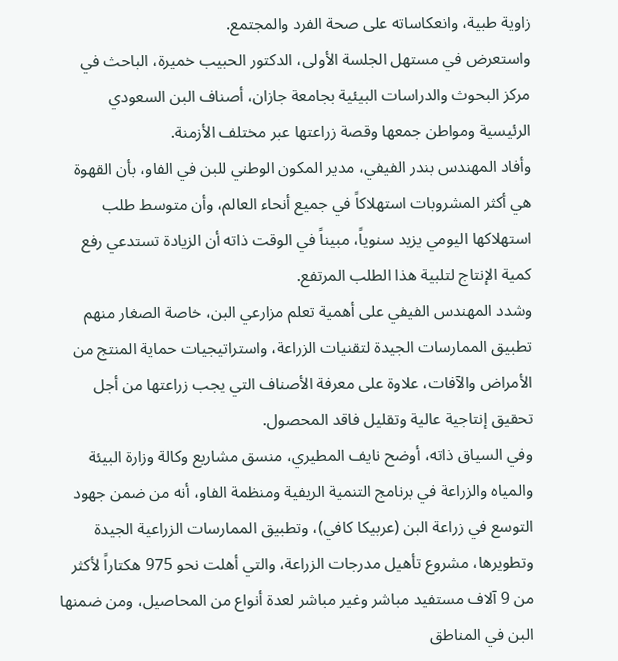زاوية طبية، وانعكاساته على صحة الفرد والمجتمع.
واستعرض في مستهل الجلسة الأولى، الدكتور الحبيب خميرة، الباحث في مركز البحوث والدراسات البيئية بجامعة جازان، أصناف البن السعودي الرئيسية ومواطن جمعها وقصة زراعتها عبر مختلف الأزمنة.
وأفاد المهندس بندر الفيفي، مدير المكون الوطني للبن في الفاو، بأن القهوة هي أكثر المشروبات استهلاكاً في جميع أنحاء العالم، وأن متوسط طلب استهلاكها اليومي يزيد سنوياً، مبيناً في الوقت ذاته أن الزيادة تستدعي رفع كمية الإنتاج لتلبية هذا الطلب المرتفع.
وشدد المهندس الفيفي على أهمية تعلم مزارعي البن، خاصة الصغار منهم تطبيق الممارسات الجيدة لتقنيات الزراعة، واستراتيجيات حماية المنتج من الأمراض والآفات، علاوة على معرفة الأصناف التي يجب زراعتها من أجل تحقيق إنتاجية عالية وتقليل فاقد المحصول.
وفي السياق ذاته، أوضح نايف المطيري، منسق مشاريع وكالة وزارة البيئة والمياه والزراعة في برنامج التنمية الريفية ومنظمة الفاو، أنه من ضمن جهود التوسع في زراعة البن (عربيكا كافي)، وتطبيق الممارسات الزراعية الجيدة وتطويرها، مشروع تأهيل مدرجات الزراعة، والتي أهلت نحو 975 هكتاراً لأكثر من 9 آلاف مستفيد مباشر وغير مباشر لعدة أنواع من المحاصيل، ومن ضمنها البن في المناطق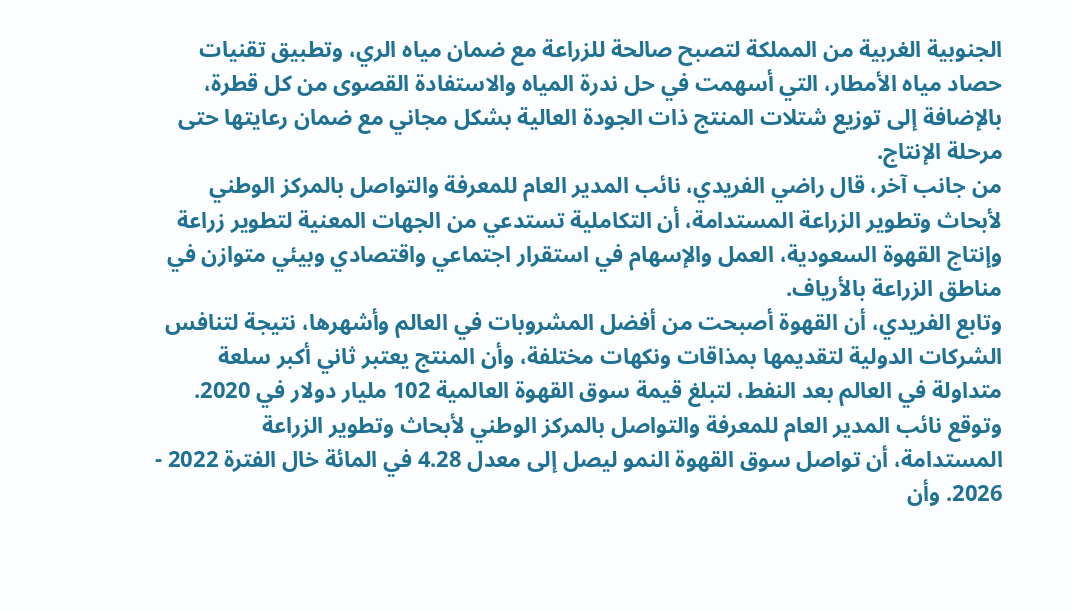الجنوبية الغربية من المملكة لتصبح صالحة للزراعة مع ضمان مياه الري، وتطبيق تقنيات حصاد مياه الأمطار، التي أسهمت في حل ندرة المياه والاستفادة القصوى من كل قطرة، بالإضافة إلى توزيع شتلات المنتج ذات الجودة العالية بشكل مجاني مع ضمان رعايتها حتى مرحلة الإنتاج.
من جانب آخر، قال راضي الفريدي، نائب المدير العام للمعرفة والتواصل بالمركز الوطني لأبحاث وتطوير الزراعة المستدامة، أن التكاملية تستدعي من الجهات المعنية لتطوير زراعة وإنتاج القهوة السعودية، العمل والإسهام في استقرار اجتماعي واقتصادي وبيئي متوازن في مناطق الزراعة بالأرياف.
وتابع الفريدي، أن القهوة أصبحت من أفضل المشروبات في العالم وأشهرها، نتيجة لتنافس الشركات الدولية لتقديمها بمذاقات ونكهات مختلفة، وأن المنتج يعتبر ثاني أكبر سلعة متداولة في العالم بعد النفط، لتبلغ قيمة سوق القهوة العالمية 102 مليار دولار في 2020.
وتوقع نائب المدير العام للمعرفة والتواصل بالمركز الوطني لأبحاث وتطوير الزراعة المستدامة، أن تواصل سوق القهوة النمو ليصل إلى معدل 4.28 في المائة خال الفترة 2022 - 2026. وأن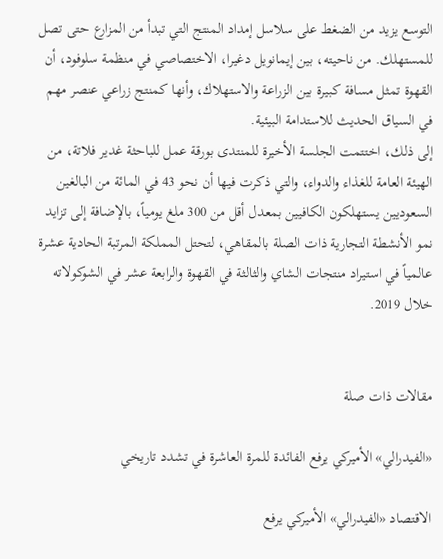التوسع يزيد من الضغط على سلاسل إمداد المنتج التي تبدأ من المزارع حتى تصل للمستهلك. من ناحيته، بين إيمانويل دغيرا، الاختصاصي في منظمة سلوفود، أن القهوة تمثل مسافة كبيرة بين الزراعة والاستهلاك، وأنها كمنتج زراعي عنصر مهم في السياق الحديث للاستدامة البيئية.
إلى ذلك، اختتمت الجلسة الأخيرة للمنتدى بورقة عمل للباحثة غدير فلاتة، من الهيئة العامة للغذاء والدواء، والتي ذكرت فيها أن نحو 43 في المائة من البالغين السعوديين يستهلكون الكافيين بمعدل أقل من 300 ملغ يومياً، بالإضافة إلى تزايد نمو الأنشطة التجارية ذات الصلة بالمقاهي، لتحتل المملكة المرتبة الحادية عشرة عالمياً في استيراد منتجات الشاي والثالثة في القهوة والرابعة عشر في الشوكولاته خلال 2019.


مقالات ذات صلة

«الفيدرالي» الأميركي يرفع الفائدة للمرة العاشرة في تشدد تاريخي

الاقتصاد «الفيدرالي» الأميركي يرفع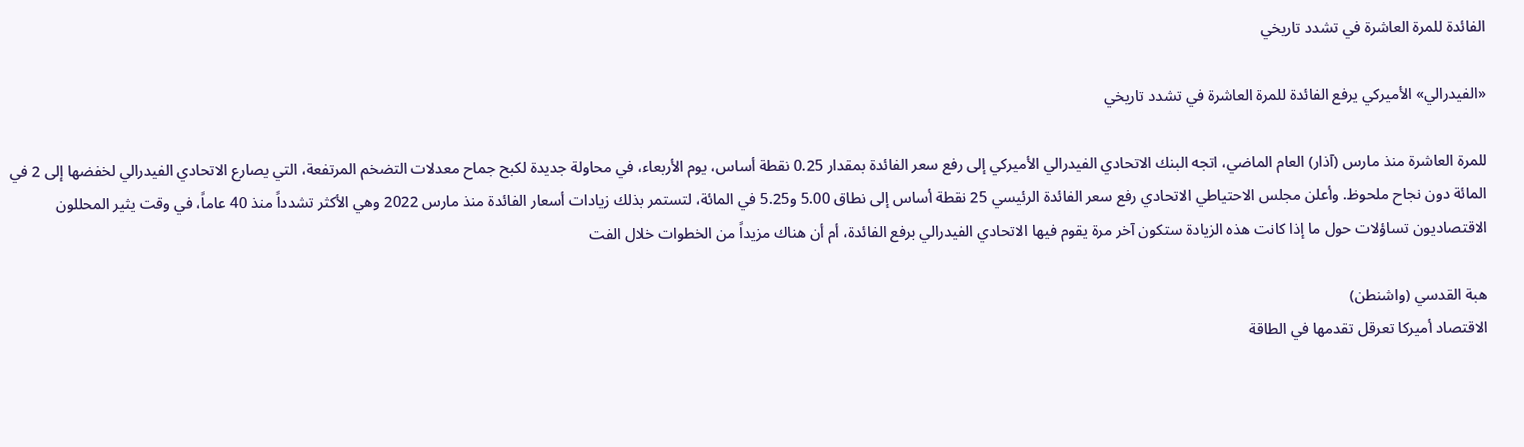الفائدة للمرة العاشرة في تشدد تاريخي

«الفيدرالي» الأميركي يرفع الفائدة للمرة العاشرة في تشدد تاريخي

للمرة العاشرة منذ مارس (آذار) العام الماضي، اتجه البنك الاتحادي الفيدرالي الأميركي إلى رفع سعر الفائدة بمقدار 0.25 نقطة أساس، يوم الأربعاء، في محاولة جديدة لكبح جماح معدلات التضخم المرتفعة، التي يصارع الاتحادي الفيدرالي لخفضها إلى 2 في المائة دون نجاح ملحوظ. وأعلن مجلس الاحتياطي الاتحادي رفع سعر الفائدة الرئيسي 25 نقطة أساس إلى نطاق 5.00 و5.25 في المائة، لتستمر بذلك زيادات أسعار الفائدة منذ مارس 2022 وهي الأكثر تشدداً منذ 40 عاماً، في وقت يثير المحللون الاقتصاديون تساؤلات حول ما إذا كانت هذه الزيادة ستكون آخر مرة يقوم فيها الاتحادي الفيدرالي برفع الفائدة، أم أن هناك مزيداً من الخطوات خلال الفت

هبة القدسي (واشنطن)
الاقتصاد أميركا تعرقل تقدمها في الطاقة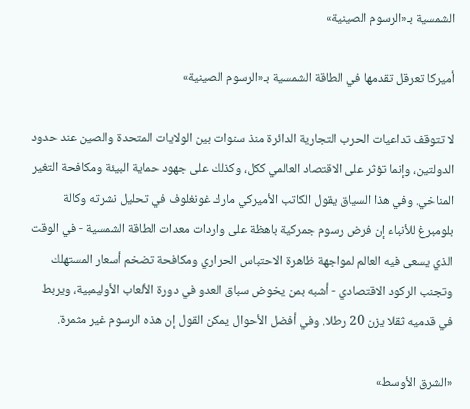الشمسية بـ«الرسوم الصينية»

أميركا تعرقل تقدمها في الطاقة الشمسية بـ«الرسوم الصينية»

لا تتوقف تداعيات الحرب التجارية الدائرة منذ سنوات بين الولايات المتحدة والصين عند حدود الدولتين، وإنما تؤثر على الاقتصاد العالمي ككل، وكذلك على جهود حماية البيئة ومكافحة التغير المناخي. وفي هذا السياق يقول الكاتب الأميركي مارك غونغلوف في تحليل نشرته وكالة بلومبرغ للأنباء إن فرض رسوم جمركية باهظة على واردات معدات الطاقة الشمسية - في الوقت الذي يسعى فيه العالم لمواجهة ظاهرة الاحتباس الحراري ومكافحة تضخم أسعار المستهلك وتجنب الركود الاقتصادي - أشبه بمن يخوض سباق العدو في دورة الألعاب الأوليمبية، ويربط في قدميه ثقلا يزن 20 رطلا. وفي أفضل الأحوال يمكن القول إن هذه الرسوم غير مثمرة.

«الشرق الأوسط»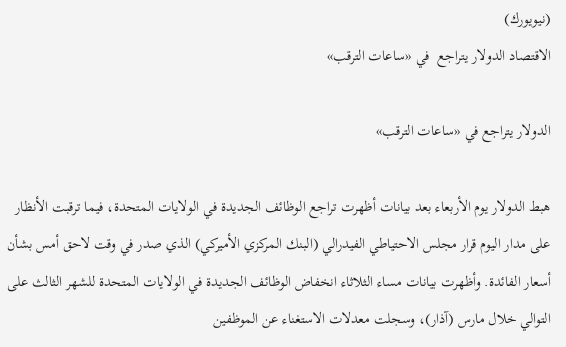(نيويورك)
الاقتصاد الدولار يتراجع  في «ساعات الترقب»

الدولار يتراجع في «ساعات الترقب»

هبط الدولار يوم الأربعاء بعد بيانات أظهرت تراجع الوظائف الجديدة في الولايات المتحدة، فيما ترقبت الأنظار على مدار اليوم قرار مجلس الاحتياطي الفيدرالي (البنك المركزي الأميركي) الذي صدر في وقت لاحق أمس بشأن أسعار الفائدة. وأظهرت بيانات مساء الثلاثاء انخفاض الوظائف الجديدة في الولايات المتحدة للشهر الثالث على التوالي خلال مارس (آذار)، وسجلت معدلات الاستغناء عن الموظفين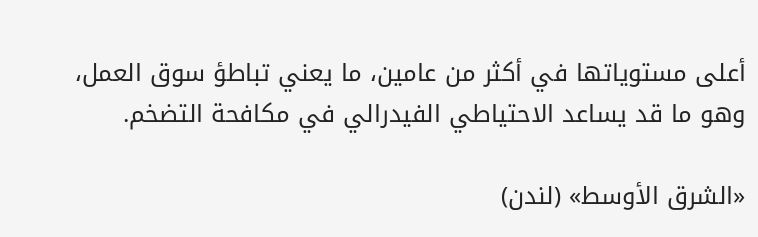أعلى مستوياتها في أكثر من عامين، ما يعني تباطؤ سوق العمل، وهو ما قد يساعد الاحتياطي الفيدرالي في مكافحة التضخم.

«الشرق الأوسط» (لندن)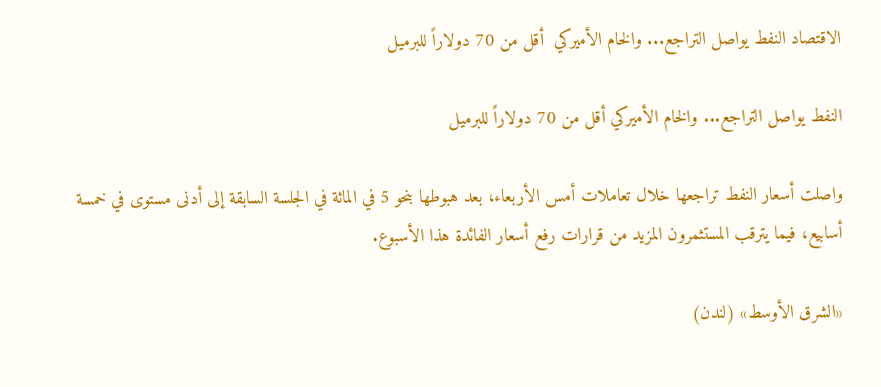الاقتصاد النفط يواصل التراجع... والخام الأميركي  أقل من 70 دولاراً للبرميل

النفط يواصل التراجع... والخام الأميركي أقل من 70 دولاراً للبرميل

واصلت أسعار النفط تراجعها خلال تعاملات أمس الأربعاء، بعد هبوطها بنحو 5 في المائة في الجلسة السابقة إلى أدنى مستوى في خمسة أسابيع، فيما يترقب المستثمرون المزيد من قرارات رفع أسعار الفائدة هذا الأسبوع.

«الشرق الأوسط» (لندن)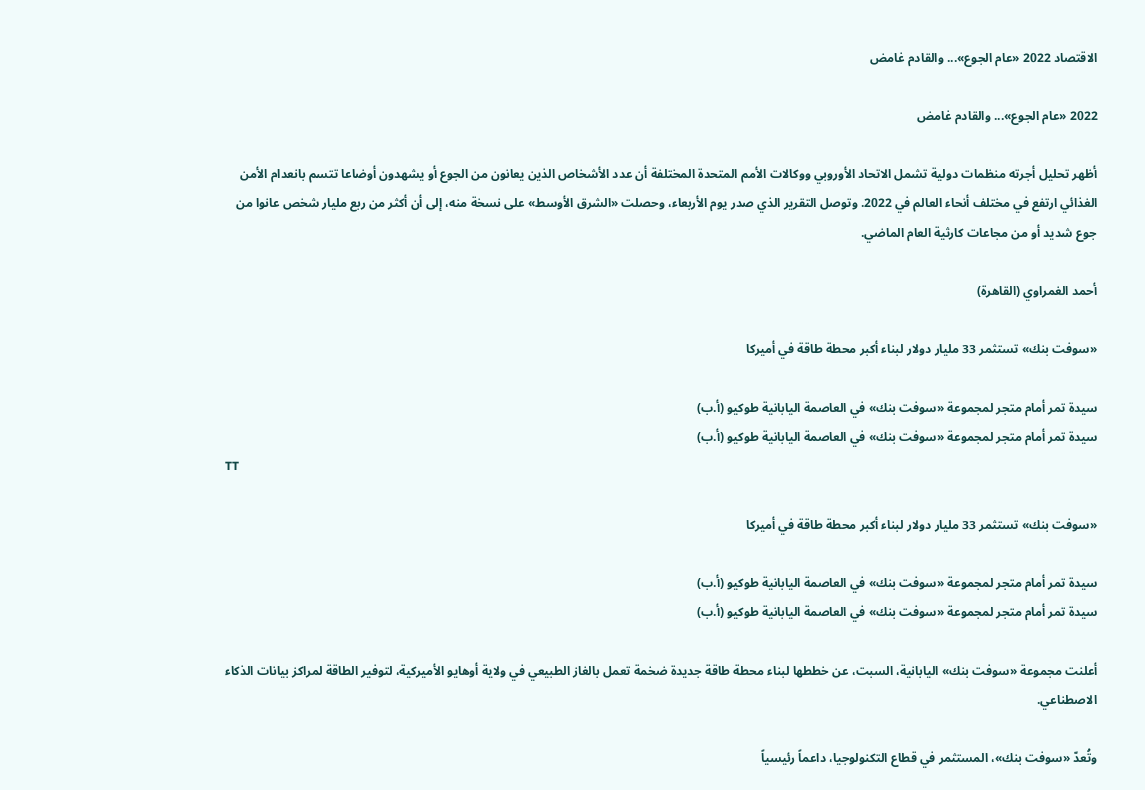الاقتصاد 2022 «عام الجوع»... والقادم غامض

2022 «عام الجوع»... والقادم غامض

أظهر تحليل أجرته منظمات دولية تشمل الاتحاد الأوروبي ووكالات الأمم المتحدة المختلفة أن عدد الأشخاص الذين يعانون من الجوع أو يشهدون أوضاعا تتسم بانعدام الأمن الغذائي ارتفع في مختلف أنحاء العالم في 2022. وتوصل التقرير الذي صدر يوم الأربعاء، وحصلت «الشرق الأوسط» على نسخة منه، إلى أن أكثر من ربع مليار شخص عانوا من جوع شديد أو من مجاعات كارثية العام الماضي.

أحمد الغمراوي (القاهرة)

«سوفت بنك» تستثمر 33 مليار دولار لبناء أكبر محطة طاقة في أميركا

سيدة تمر أمام متجر لمجموعة «سوفت بنك» في العاصمة اليابانية طوكيو (أ.ب)
سيدة تمر أمام متجر لمجموعة «سوفت بنك» في العاصمة اليابانية طوكيو (أ.ب)
TT

«سوفت بنك» تستثمر 33 مليار دولار لبناء أكبر محطة طاقة في أميركا

سيدة تمر أمام متجر لمجموعة «سوفت بنك» في العاصمة اليابانية طوكيو (أ.ب)
سيدة تمر أمام متجر لمجموعة «سوفت بنك» في العاصمة اليابانية طوكيو (أ.ب)

أعلنت مجموعة «سوفت بنك» اليابانية، السبت، عن خططها لبناء محطة طاقة جديدة ضخمة تعمل بالغاز الطبيعي في ولاية أوهايو الأميركية، لتوفير الطاقة لمراكز بيانات الذكاء الاصطناعي.

وتُعدّ «سوفت بنك»، المستثمر في قطاع التكنولوجيا، داعماً رئيسياً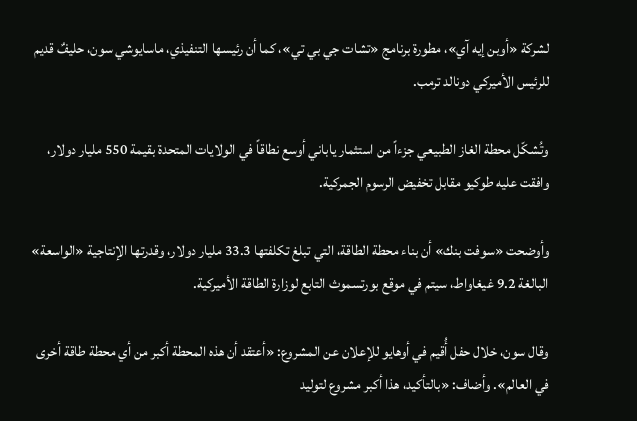لشركة «أوبن إيه آي»، مطورة برنامج «تشات جي بي تي»، كما أن رئيسها التنفيذي، ماسايوشي سون، حليفٌ قديم للرئيس الأميركي دونالد ترمب.

وتُشكّل محطة الغاز الطبيعي جزءاً من استثمار ياباني أوسع نطاقاً في الولايات المتحدة بقيمة 550 مليار دولار، وافقت عليه طوكيو مقابل تخفيض الرسوم الجمركية.

وأوضحت «سوفت بنك» أن بناء محطة الطاقة، التي تبلغ تكلفتها 33.3 مليار دولار، وقدرتها الإنتاجية «الواسعة» البالغة 9.2 غيغاواط، سيتم في موقع بورتسموث التابع لوزارة الطاقة الأميركية.

وقال سون، خلال حفل أُقيم في أوهايو للإعلان عن المشروع: «أعتقد أن هذه المحطة أكبر من أي محطة طاقة أخرى في العالم». وأضاف: «بالتأكيد، هذا أكبر مشروع لتوليد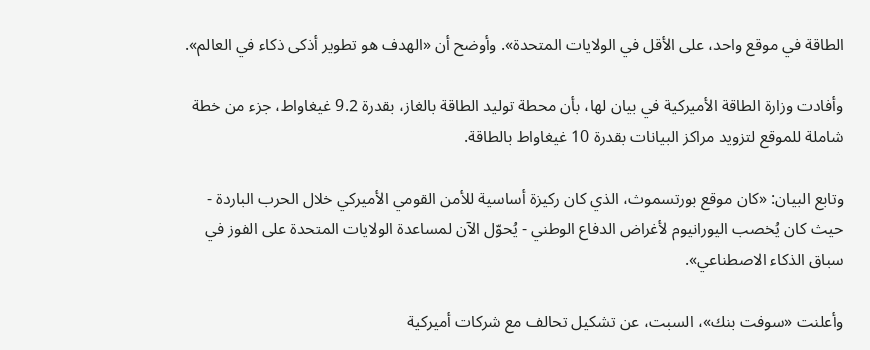الطاقة في موقع واحد، على الأقل في الولايات المتحدة». وأوضح أن «الهدف هو تطوير أذكى ذكاء في العالم».

وأفادت وزارة الطاقة الأميركية في بيان لها، بأن محطة توليد الطاقة بالغاز، بقدرة 9.2 غيغاواط، جزء من خطة شاملة للموقع لتزويد مراكز البيانات بقدرة 10 غيغاواط بالطاقة.

وتابع البيان: «كان موقع بورتسموث، الذي كان ركيزة أساسية للأمن القومي الأميركي خلال الحرب الباردة - حيث كان يُخصب اليورانيوم لأغراض الدفاع الوطني - يُحوّل الآن لمساعدة الولايات المتحدة على الفوز في سباق الذكاء الاصطناعي».

وأعلنت «سوفت بنك»، السبت، عن تشكيل تحالف مع شركات أميركية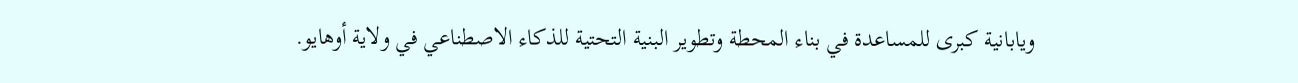ويابانية كبرى للمساعدة في بناء المحطة وتطوير البنية التحتية للذكاء الاصطناعي في ولاية أوهايو.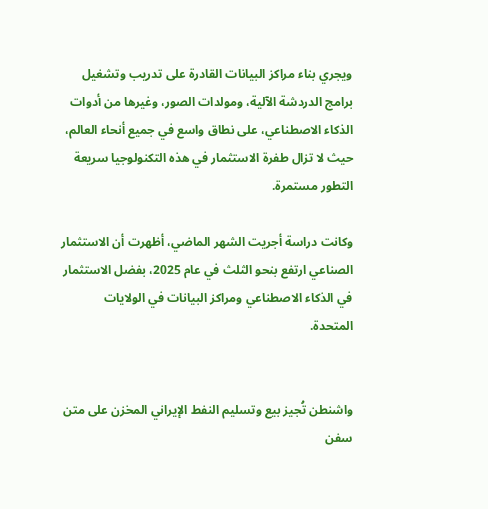ويجري بناء مراكز البيانات القادرة على تدريب وتشغيل برامج الدردشة الآلية، ومولدات الصور، وغيرها من أدوات الذكاء الاصطناعي، على نطاق واسع في جميع أنحاء العالم، حيث لا تزال طفرة الاستثمار في هذه التكنولوجيا سريعة التطور مستمرة.

وكانت دراسة أجريت الشهر الماضي، أظهرت أن الاستثمار الصناعي ارتفع بنحو الثلث في عام 2025، بفضل الاستثمار في الذكاء الاصطناعي ومراكز البيانات في الولايات المتحدة.


واشنطن تُجيز بيع وتسليم النفط الإيراني المخزن على متن سفن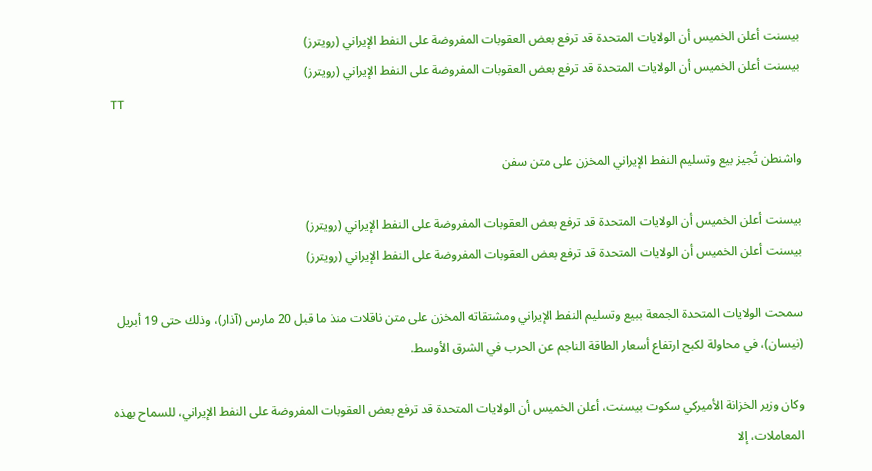بيسنت أعلن الخميس أن الولايات المتحدة قد ترفع بعض العقوبات المفروضة على النفط الإيراني (رويترز)
بيسنت أعلن الخميس أن الولايات المتحدة قد ترفع بعض العقوبات المفروضة على النفط الإيراني (رويترز)
TT

واشنطن تُجيز بيع وتسليم النفط الإيراني المخزن على متن سفن

بيسنت أعلن الخميس أن الولايات المتحدة قد ترفع بعض العقوبات المفروضة على النفط الإيراني (رويترز)
بيسنت أعلن الخميس أن الولايات المتحدة قد ترفع بعض العقوبات المفروضة على النفط الإيراني (رويترز)

سمحت الولايات المتحدة الجمعة ببيع وتسليم النفط الإيراني ومشتقاته المخزن على متن ناقلات منذ ما قبل 20 مارس (آذار)، وذلك حتى 19 أبريل (نيسان)، في محاولة لكبح ارتفاع أسعار الطاقة الناجم عن الحرب في الشرق الأوسط.

وكان وزير الخزانة الأميركي سكوت بيسنت، أعلن الخميس أن الولايات المتحدة قد ترفع بعض العقوبات المفروضة على النفط الإيراني، للسماح بهذه المعاملات، إلا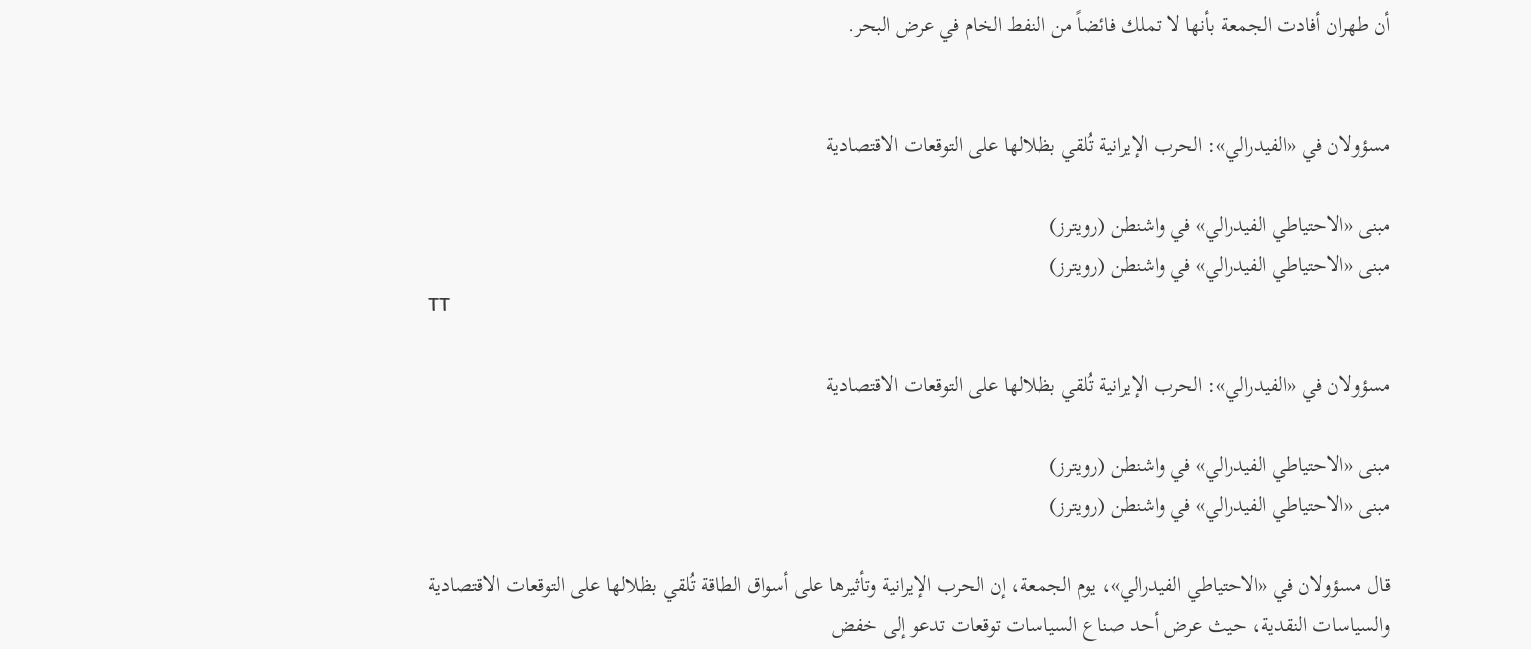أن طهران أفادت الجمعة بأنها لا تملك فائضاً من النفط الخام في عرض البحر.


مسؤولان في «الفيدرالي»: الحرب الإيرانية تُلقي بظلالها على التوقعات الاقتصادية

مبنى «الاحتياطي الفيدرالي» في واشنطن (رويترز)
مبنى «الاحتياطي الفيدرالي» في واشنطن (رويترز)
TT

مسؤولان في «الفيدرالي»: الحرب الإيرانية تُلقي بظلالها على التوقعات الاقتصادية

مبنى «الاحتياطي الفيدرالي» في واشنطن (رويترز)
مبنى «الاحتياطي الفيدرالي» في واشنطن (رويترز)

قال مسؤولان في «الاحتياطي الفيدرالي»، يوم الجمعة، إن الحرب الإيرانية وتأثيرها على أسواق الطاقة تُلقي بظلالها على التوقعات الاقتصادية والسياسات النقدية، حيث عرض أحد صناع السياسات توقعات تدعو إلى خفض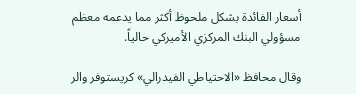أسعار الفائدة بشكل ملحوظ أكثر مما يدعمه معظم مسؤولي البنك المركزي الأميركي حالياً.

وقال محافظ «الاحتياطي الفيدرالي» كريستوفر والر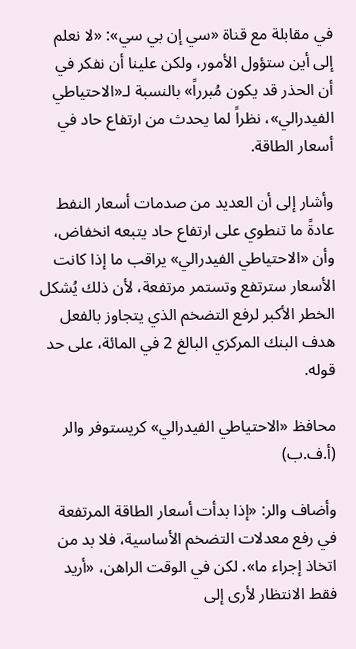في مقابلة مع قناة «سي إن بي سي»: «لا نعلم إلى أين ستؤول الأمور، ولكن علينا أن نفكر في أن الحذر قد يكون مُبرراً» بالنسبة لـ«الاحتياطي الفيدرالي»، نظراً لما يحدث من ارتفاع حاد في أسعار الطاقة.

وأشار إلى أن العديد من صدمات أسعار النفط عادةً ما تنطوي على ارتفاع حاد يتبعه انخفاض، وأن «الاحتياطي الفيدرالي» يراقب ما إذا كانت الأسعار سترتفع وتستمر مرتفعة، لأن ذلك يُشكل الخطر الأكبر لرفع التضخم الذي يتجاوز بالفعل هدف البنك المركزي البالغ 2 في المائة، على حد قوله.

محافظ «الاحتياطي الفيدرالي» كريستوفر والر (أ.ف.ب)

وأضاف والر: «إذا بدأت أسعار الطاقة المرتفعة في رفع معدلات التضخم الأساسية، فلا بد من اتخاذ إجراء ما». لكن في الوقت الراهن، «أريد فقط الانتظار لأرى إلى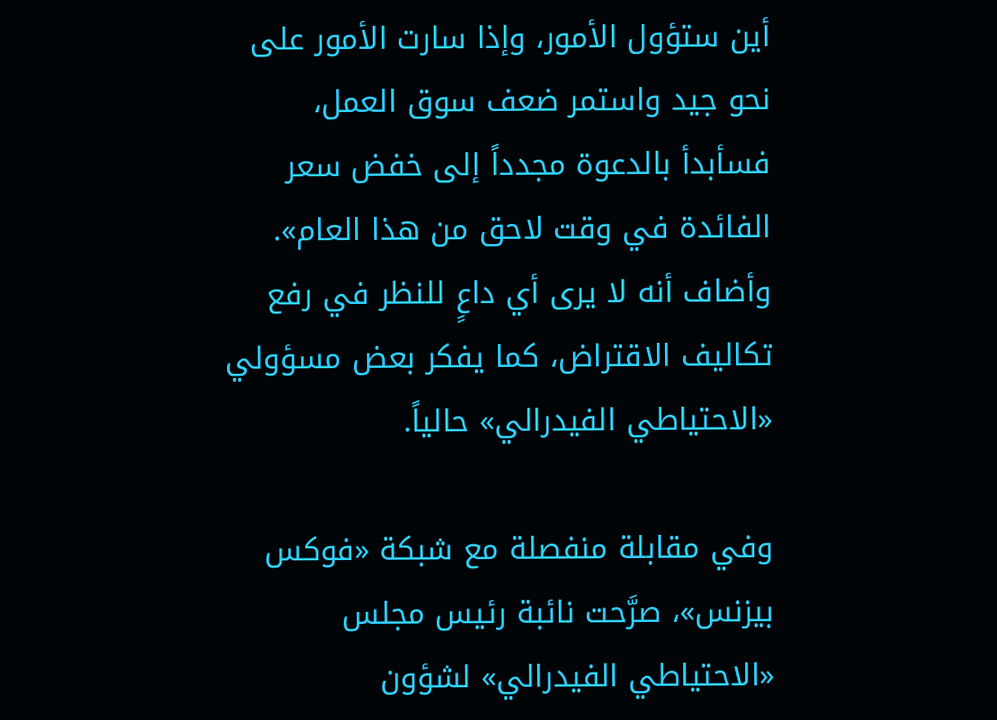أين ستؤول الأمور، وإذا سارت الأمور على نحو جيد واستمر ضعف سوق العمل، فسأبدأ بالدعوة مجدداً إلى خفض سعر الفائدة في وقت لاحق من هذا العام». وأضاف أنه لا يرى أي داعٍ للنظر في رفع تكاليف الاقتراض، كما يفكر بعض مسؤولي «الاحتياطي الفيدرالي» حالياً.

وفي مقابلة منفصلة مع شبكة «فوكس بيزنس»، صرَّحت نائبة رئيس مجلس «الاحتياطي الفيدرالي» لشؤون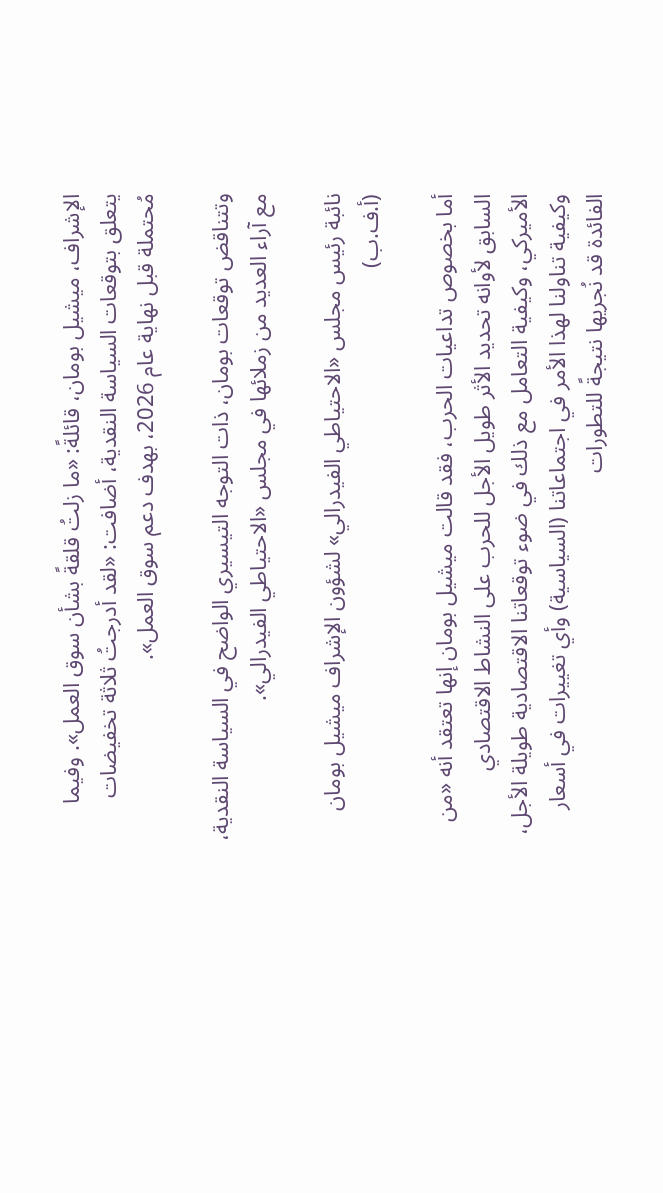الإشراف، ميشيل بومان، قائلةً: «ما زلتُ قلقةً بشأن سوق العمل». وفيما يتعلق بتوقعات السياسة النقدية، أضافت: «لقد أدرجتُ ثلاثة تخفيضات مُحتملة قبل نهاية عام 2026، بهدف دعم سوق العمل».

وتتناقض توقعات بومان، ذات التوجه التيسيري الواضح في السياسة النقدية، مع آراء العديد من زملائها في مجلس «الاحتياطي الفيدرالي».

نائبة رئيس مجلس «الاحتياطي الفيدرالي» لشؤون الإشراف ميشيل بومان (أ.ف.ب)

أما بخصوص تداعيات الحرب، فقد قالت ميشيل بومان إنها تعتقد أنه «من السابق لأوانه تحديد الأثر طويل الأجل للحرب على النشاط الاقتصادي الأميركي، وكيفية التعامل مع ذلك في ضوء توقعاتنا الاقتصادية طويلة الأجل، وكيفية تناولنا لهذا الأمر في اجتماعاتنا (السياسية) وأي تغييرات في أسعار الفائدة قد نُجريها نتيجةً للتطورات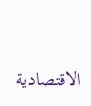الاقتصادية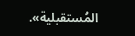المُستقبلية».